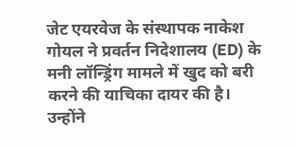जेट एयरवेज के संस्थापक नाकेश गोयल ने प्रवर्तन निदेशालय (ED) के मनी लॉन्ड्रिंग मामले में खुद को बरी करने की याचिका दायर की है। उन्होंने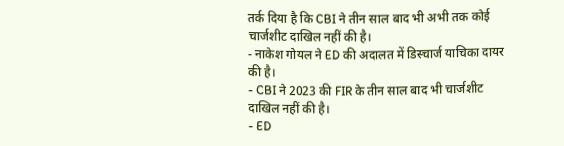तर्क दिया है कि CBI ने तीन साल बाद भी अभी तक कोई चार्जशीट दाखिल नहीं की है।
- नाकेश गोयल ने ED की अदालत में डिस्चार्ज याचिका दायर की है।
- CBI ने 2023 की FIR के तीन साल बाद भी चार्जशीट दाखिल नहीं की है।
- ED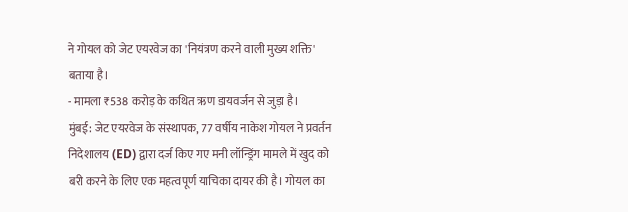ने गोयल को जेट एयरवेज का 'नियंत्रण करने वाली मुख्य शक्ति' बताया है।
- मामला ₹538 करोड़ के कथित ऋण डायवर्जन से जुड़ा है।
मुंबई: जेट एयरवेज के संस्थापक, 77 वर्षीय नाकेश गोयल ने प्रवर्तन निदेशालय (ED) द्वारा दर्ज किए गए मनी लॉन्ड्रिंग मामले में खुद को बरी करने के लिए एक महत्वपूर्ण याचिका दायर की है। गोयल का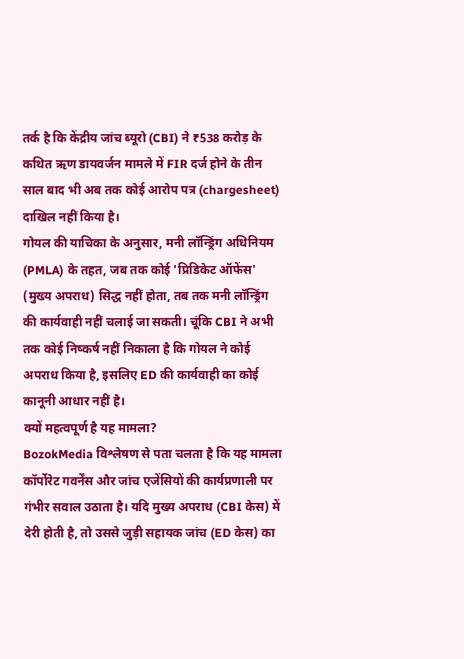तर्क है कि केंद्रीय जांच ब्यूरो (CBI) ने ₹538 करोड़ के कथित ऋण डायवर्जन मामले में FIR दर्ज होने के तीन साल बाद भी अब तक कोई आरोप पत्र (chargesheet) दाखिल नहीं किया है।
गोयल की याचिका के अनुसार, मनी लॉन्ड्रिंग अधिनियम (PMLA) के तहत, जब तक कोई 'प्रिडिकेट ऑफेंस' (मुख्य अपराध) सिद्ध नहीं होता, तब तक मनी लॉन्ड्रिंग की कार्यवाही नहीं चलाई जा सकती। चूंकि CBI ने अभी तक कोई निष्कर्ष नहीं निकाला है कि गोयल ने कोई अपराध किया है, इसलिए ED की कार्यवाही का कोई कानूनी आधार नहीं है।
क्यों महत्वपूर्ण है यह मामला?
BozokMedia विश्लेषण से पता चलता है कि यह मामला कॉर्पोरेट गवर्नेंस और जांच एजेंसियों की कार्यप्रणाली पर गंभीर सवाल उठाता है। यदि मुख्य अपराध (CBI केस) में देरी होती है, तो उससे जुड़ी सहायक जांच (ED केस) का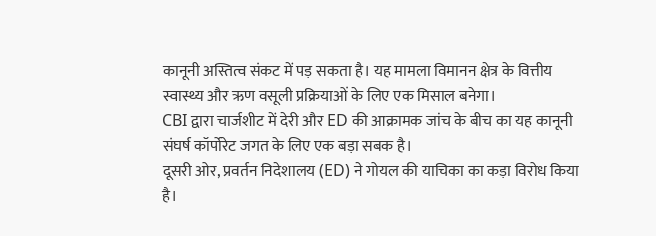कानूनी अस्तित्व संकट में पड़ सकता है। यह मामला विमानन क्षेत्र के वित्तीय स्वास्थ्य और ऋण वसूली प्रक्रियाओं के लिए एक मिसाल बनेगा।
CBI द्वारा चार्जशीट में देरी और ED की आक्रामक जांच के बीच का यह कानूनी संघर्ष कॉर्पोरेट जगत के लिए एक बड़ा सबक है।
दूसरी ओर, प्रवर्तन निदेशालय (ED) ने गोयल की याचिका का कड़ा विरोध किया है।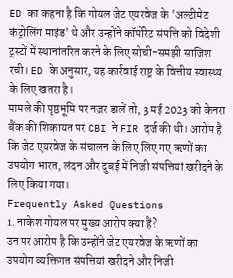ED का कहना है कि गोयल जेट एयरवेज के 'अल्टीमेट कंट्रोलिंग माइंड' थे और उन्होंने कॉर्पोरेट संपत्ति को विदेशी ट्रस्टों में स्थानांतरित करने के लिए सोची-समझी साजिश रची। ED के अनुसार, यह कार्रवाई राष्ट्र के वित्तीय स्वास्थ्य के लिए खतरा है।
मामले की पृष्ठभूमि पर नज़र डालें तो, 3 मई 2023 को केनरा बैंक की शिकायत पर CBI ने FIR दर्ज की थी। आरोप है कि जेट एयरवेज के संचालन के लिए लिए गए ऋणों का उपयोग भारत, लंदन और दुबई में निजी संपत्तियां खरीदने के लिए किया गया।
Frequently Asked Questions
1. नाकेश गोयल पर मुख्य आरोप क्या हैं?
उन पर आरोप है कि उन्होंने जेट एयरवेज के ऋणों का उपयोग व्यक्तिगत संपत्तियां खरीदने और निजी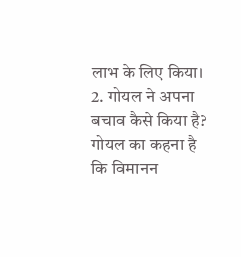लाभ के लिए किया।
2. गोयल ने अपना बचाव कैसे किया है?
गोयल का कहना है कि विमानन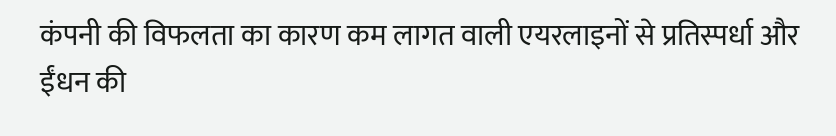कंपनी की विफलता का कारण कम लागत वाली एयरलाइनों से प्रतिस्पर्धा और ईंधन की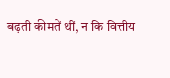बढ़ती कीमतें थीं, न कि वित्तीय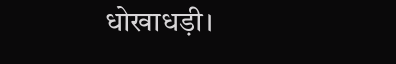धोखाधड़ी।